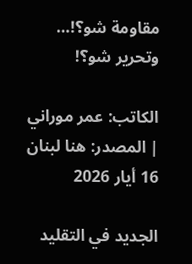مقاومة شو؟!… وتحرير شو؟!

الكاتب: عمر موراني | المصدر: هنا لبنان
16 أيار 2026

الجديد في التقليد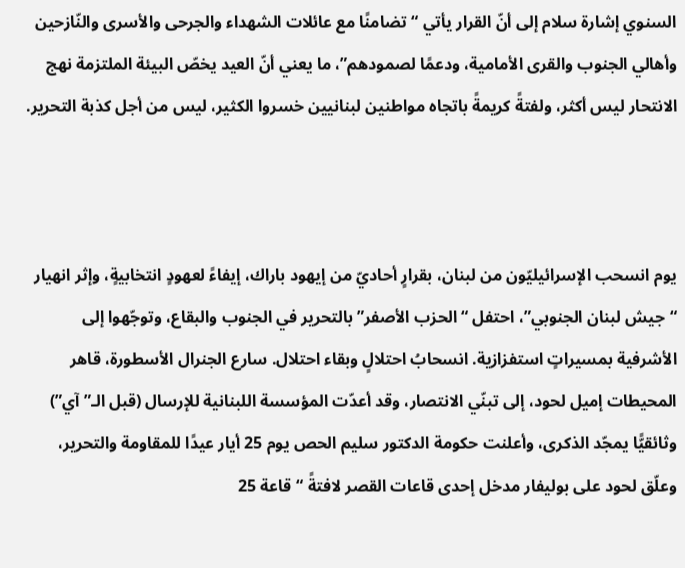السنوي إشارة سلام إلى أنّ القرار يأتي “تضامنًا مع عائلات الشهداء والجرحى والأسرى والنّازحين وأهالي الجنوب والقرى الأمامية، ودعمًا لصمودهم”، ما يعني أنّ العيد يخصّ البيئة الملتزمة نهج الانتحار ليس أكثر، ولفتةً كريمةً باتجاه مواطنين لبنانيين خسروا الكثير، ليس من أجل كذبة التحرير.



يوم انسحب الإسرائيليّون من لبنان، بقرارٍ أحاديّ من إيهود باراك، إيفاءً لعهودٍ انتخابيةٍ، وإثر انهيار “جيش لبنان الجنوبي”، احتفل “الحزب الأصفر” بالتحرير في الجنوب والبقاع، وتوجّهوا إلى الأشرفية بمسيراتٍ استفزازية. انسحابُ احتلالٍ وبقاء احتلال. سارع الجنرال الأسطورة، قاهر المحيطات إميل لحود، إلى تبنّي الانتصار، وقد أعدّت المؤسسة اللبنانية للإرسال (قبل الـ”آي”) وثائقيًّا يمجّد الذكرى، وأعلنت حكومة الدكتور سليم الحص يوم 25 أيار عيدًا للمقاومة والتحرير، وعلّق لحود على بوليفار مدخل إحدى قاعات القصر لافتةً “قاعة 25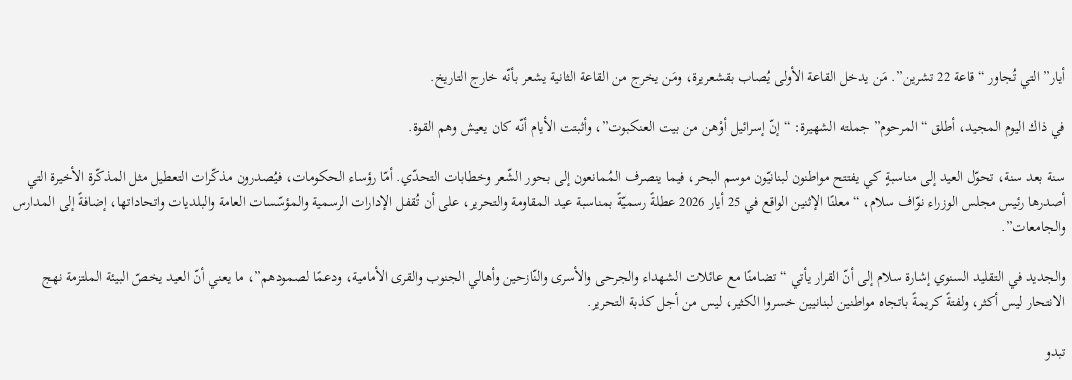أيار” التي تُجاور “قاعة 22 تشرين”. مَن يدخل القاعة الأولى يُصاب بقشعريرة، ومَن يخرج من القاعة الثانية يشعر بأنّه خارج التاريخ.

في ذاك اليوم المجيد، أطلق “المرحوم” جملته الشهيرة: “إنّ إسرائيل أوْهن من بيت العنكبوت”، وأثبتت الأيام أنّه كان يعيش وهم القوة.

سنة بعد سنة، تحوّل العيد إلى مناسبةٍ كي يفتتح مواطنون لبنانيّون موسم البحر، فيما ينصرف المُمانعون إلى بحور الشّعر وخطابات التحدّي. أمّا رؤساء الحكومات، فيُصدرون مذكّرات التعطيل مثل المذكّرة الأخيرة التي أصدرها رئيس مجلس الوزراء نوّاف سلام، “معلنًا الإثنين الواقع في 25 أيار 2026 عطلةً رسميّةً بمناسبة عيد المقاومة والتحرير، على أن تُقفل الإدارات الرسمية والمؤسّسات العامة والبلديات واتحاداتها، إضافةً إلى المدارس والجامعات”.

والجديد في التقليد السنوي إشارة سلام إلى أنّ القرار يأتي “تضامنًا مع عائلات الشهداء والجرحى والأسرى والنّازحين وأهالي الجنوب والقرى الأمامية، ودعمًا لصمودهم”، ما يعني أنّ العيد يخصّ البيئة الملتزمة نهج الانتحار ليس أكثر، ولفتةً كريمةً باتجاه مواطنين لبنانيين خسروا الكثير، ليس من أجل كذبة التحرير.

تبدو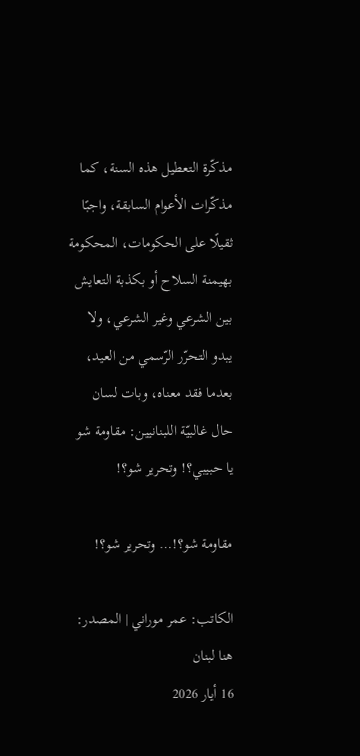مذكّرة التعطيل هذه السنة، كما مذكّرات الأعوام السابقة، واجبًا ثقيلًا على الحكومات، المحكومة بهيمنة السلاح أو بكذبة التعايش بين الشرعي وغير الشرعي، ولا يبدو التحرّر الرّسمي من العيد، بعدما فقد معناه، وبات لسان حال غالبيّة اللبنانيين: مقاومة شو يا حبيبي؟! وتحرير شو؟!

مقاومة شو؟!… وتحرير شو؟!

الكاتب: عمر موراني | المصدر: هنا لبنان
16 أيار 2026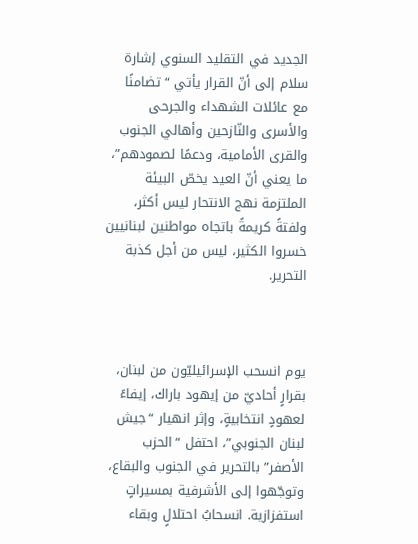الجديد في التقليد السنوي إشارة سلام إلى أنّ القرار يأتي “تضامنًا مع عائلات الشهداء والجرحى والأسرى والنّازحين وأهالي الجنوب والقرى الأمامية، ودعمًا لصمودهم”، ما يعني أنّ العيد يخصّ البيئة الملتزمة نهج الانتحار ليس أكثر، ولفتةً كريمةً باتجاه مواطنين لبنانيين خسروا الكثير، ليس من أجل كذبة التحرير.



يوم انسحب الإسرائيليّون من لبنان، بقرارٍ أحاديّ من إيهود باراك، إيفاءً لعهودٍ انتخابيةٍ، وإثر انهيار “جيش لبنان الجنوبي”، احتفل “الحزب الأصفر” بالتحرير في الجنوب والبقاع، وتوجّهوا إلى الأشرفية بمسيراتٍ استفزازية. انسحابُ احتلالٍ وبقاء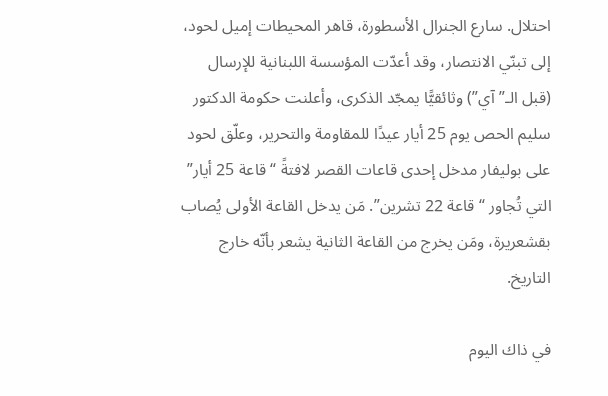احتلال. سارع الجنرال الأسطورة، قاهر المحيطات إميل لحود، إلى تبنّي الانتصار، وقد أعدّت المؤسسة اللبنانية للإرسال (قبل الـ”آي”) وثائقيًّا يمجّد الذكرى، وأعلنت حكومة الدكتور سليم الحص يوم 25 أيار عيدًا للمقاومة والتحرير، وعلّق لحود على بوليفار مدخل إحدى قاعات القصر لافتةً “قاعة 25 أيار” التي تُجاور “قاعة 22 تشرين”. مَن يدخل القاعة الأولى يُصاب بقشعريرة، ومَن يخرج من القاعة الثانية يشعر بأنّه خارج التاريخ.

في ذاك اليوم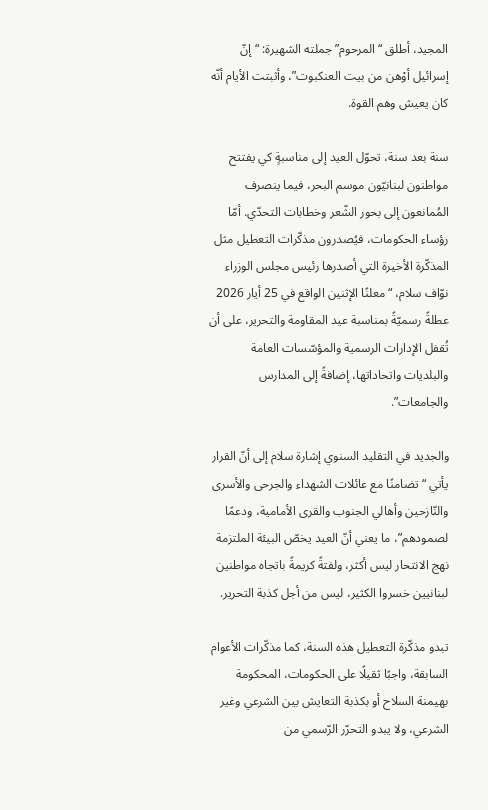المجيد، أطلق “المرحوم” جملته الشهيرة: “إنّ إسرائيل أوْهن من بيت العنكبوت”، وأثبتت الأيام أنّه كان يعيش وهم القوة.

سنة بعد سنة، تحوّل العيد إلى مناسبةٍ كي يفتتح مواطنون لبنانيّون موسم البحر، فيما ينصرف المُمانعون إلى بحور الشّعر وخطابات التحدّي. أمّا رؤساء الحكومات، فيُصدرون مذكّرات التعطيل مثل المذكّرة الأخيرة التي أصدرها رئيس مجلس الوزراء نوّاف سلام، “معلنًا الإثنين الواقع في 25 أيار 2026 عطلةً رسميّةً بمناسبة عيد المقاومة والتحرير، على أن تُقفل الإدارات الرسمية والمؤسّسات العامة والبلديات واتحاداتها، إضافةً إلى المدارس والجامعات”.

والجديد في التقليد السنوي إشارة سلام إلى أنّ القرار يأتي “تضامنًا مع عائلات الشهداء والجرحى والأسرى والنّازحين وأهالي الجنوب والقرى الأمامية، ودعمًا لصمودهم”، ما يعني أنّ العيد يخصّ البيئة الملتزمة نهج الانتحار ليس أكثر، ولفتةً كريمةً باتجاه مواطنين لبنانيين خسروا الكثير، ليس من أجل كذبة التحرير.

تبدو مذكّرة التعطيل هذه السنة، كما مذكّرات الأعوام السابقة، واجبًا ثقيلًا على الحكومات، المحكومة بهيمنة السلاح أو بكذبة التعايش بين الشرعي وغير الشرعي، ولا يبدو التحرّر الرّسمي من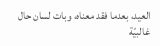العيد، بعدما فقد معناه، وبات لسان حال غالبيّة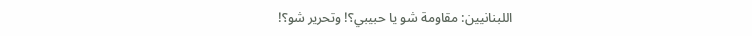اللبنانيين: مقاومة شو يا حبيبي؟! وتحرير شو؟!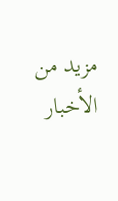مزيد من الأخبار